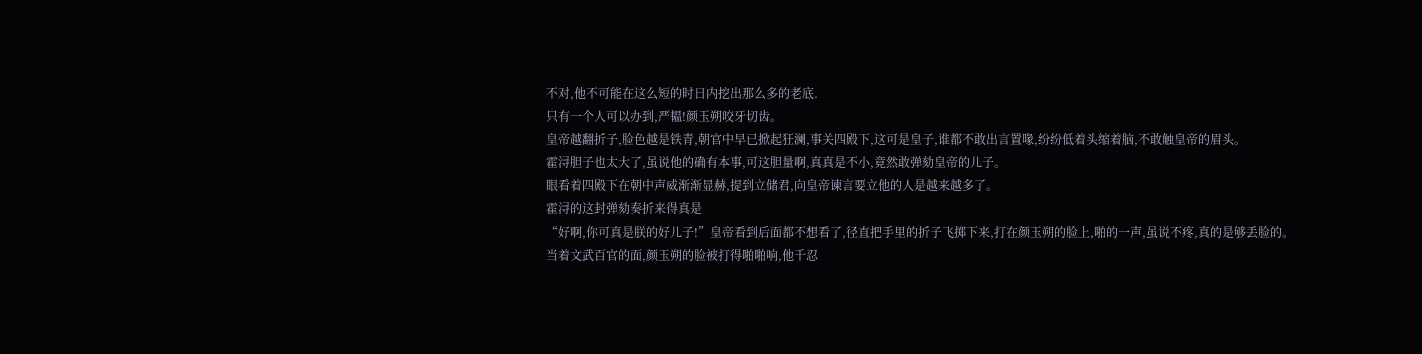不对,他不可能在这么短的时日内挖出那么多的老底.
只有一个人可以办到,严韫!颜玉朔咬牙切齿。
皇帝越翻折子,脸色越是铁青,朝官中早已掀起狂澜,事关四殿下,这可是皇子,谁都不敢出言置喙,纷纷低着头缩着脑,不敢触皇帝的眉头。
霍浔胆子也太大了,虽说他的确有本事,可这胆量啊,真真是不小,竟然敢弹劾皇帝的儿子。
眼看着四殿下在朝中声威渐渐显赫,提到立储君,向皇帝谏言要立他的人是越来越多了。
霍浔的这封弹劾奏折来得真是
“好啊,你可真是朕的好儿子!”皇帝看到后面都不想看了,径直把手里的折子飞掷下来,打在颜玉朔的脸上,啪的一声,虽说不疼,真的是够丢脸的。
当着文武百官的面,颜玉朔的脸被打得啪啪响,他千忍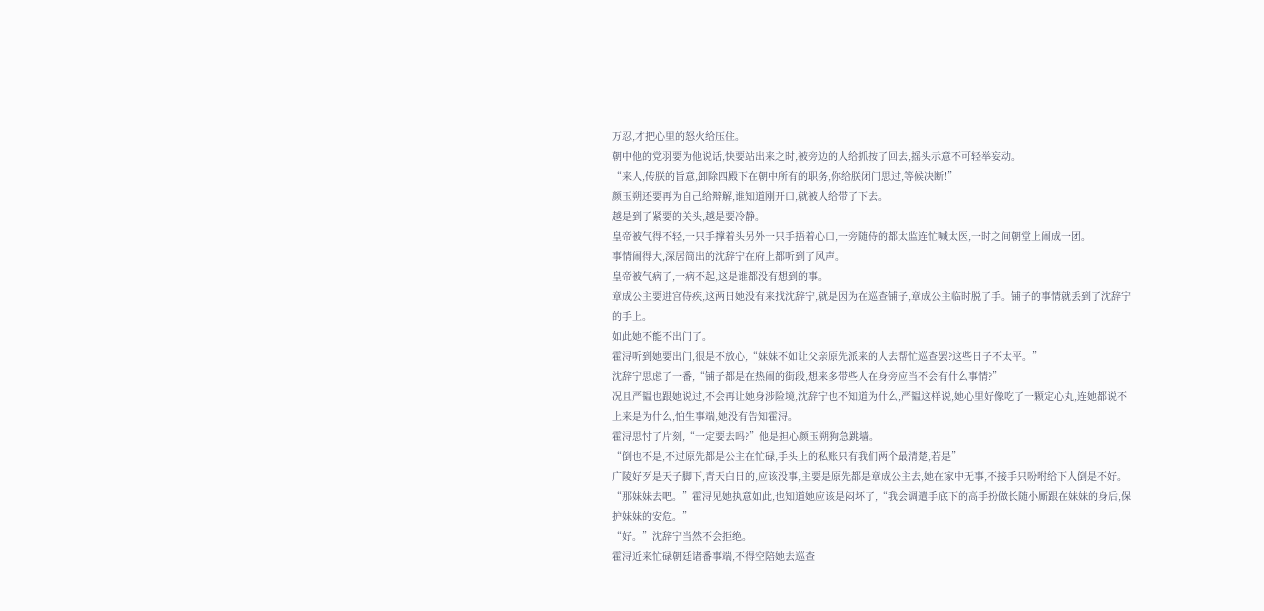万忍,才把心里的怒火给压住。
朝中他的党羽要为他说话,快要站出来之时,被旁边的人给抓按了回去,摇头示意不可轻举妄动。
“来人,传朕的旨意,卸除四殿下在朝中所有的职务,你给朕闭门思过,等候决断!”
颜玉朔还要再为自己给辩解,谁知道刚开口,就被人给带了下去。
越是到了紧要的关头,越是要冷静。
皇帝被气得不轻,一只手撑着头另外一只手捂着心口,一旁随侍的都太监连忙喊太医,一时之间朝堂上闹成一团。
事情闹得大,深居简出的沈辞宁在府上都听到了风声。
皇帝被气病了,一病不起,这是谁都没有想到的事。
章成公主要进宫侍疾,这两日她没有来找沈辞宁,就是因为在巡查铺子,章成公主临时脱了手。铺子的事情就丢到了沈辞宁的手上。
如此她不能不出门了。
霍浔听到她要出门,很是不放心,“妹妹不如让父亲原先派来的人去帮忙巡查罢?这些日子不太平。”
沈辞宁思虑了一番,“铺子都是在热闹的街段,想来多带些人在身旁应当不会有什么事情?”
况且严韫也跟她说过,不会再让她身涉险境,沈辞宁也不知道为什么,严韫这样说,她心里好像吃了一颗定心丸,连她都说不上来是为什么,怕生事端,她没有告知霍浔。
霍浔思忖了片刻,“一定要去吗?”他是担心颜玉朔狗急跳墙。
“倒也不是,不过原先都是公主在忙碌,手头上的私账只有我们两个最清楚,若是”
广陵好歹是天子脚下,青天白日的,应该没事,主要是原先都是章成公主去,她在家中无事,不接手只吩咐给下人倒是不好。
“那妹妹去吧。”霍浔见她执意如此,也知道她应该是闷坏了,“我会调遣手底下的高手扮做长随小厮跟在妹妹的身后,保护妹妹的安危。”
“好。”沈辞宁当然不会拒绝。
霍浔近来忙碌朝廷诸番事端,不得空陪她去巡查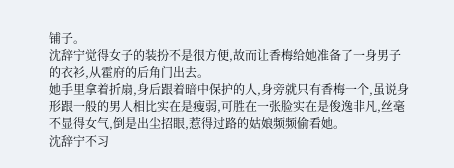铺子。
沈辞宁觉得女子的装扮不是很方便,故而让香梅给她准备了一身男子的衣衫,从霍府的后角门出去。
她手里拿着折扇,身后跟着暗中保护的人,身旁就只有香梅一个,虽说身形跟一般的男人相比实在是瘦弱,可胜在一张脸实在是俊逸非凡,丝毫不显得女气,倒是出尘招眼,惹得过路的姑娘频频偷看她。
沈辞宁不习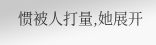惯被人打量,她展开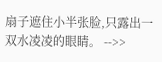扇子遮住小半张脸,只露出一双水凌凌的眼睛。 -->>